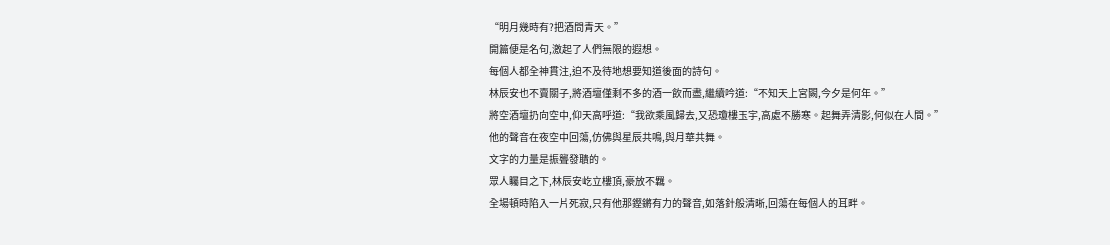“明月幾時有?把酒問青天。”
開篇便是名句,激起了人們無限的遐想。
每個人都全神貫注,迫不及待地想要知道後面的詩句。
林辰安也不賣關子,將酒壇僅剩不多的酒一飲而盡,繼續吟道:“不知天上宮闕,今夕是何年。”
將空酒壇扔向空中,仰天高呼道:“我欲乘風歸去,又恐瓊樓玉宇,高處不勝寒。起舞弄清影,何似在人間。”
他的聲音在夜空中回蕩,仿佛與星辰共鳴,與月華共舞。
文字的力量是振聾發聵的。
眾人矚目之下,林辰安屹立樓頂,豪放不羈。
全場頓時陷入一片死寂,只有他那鏗鏘有力的聲音,如落針般清晰,回蕩在每個人的耳畔。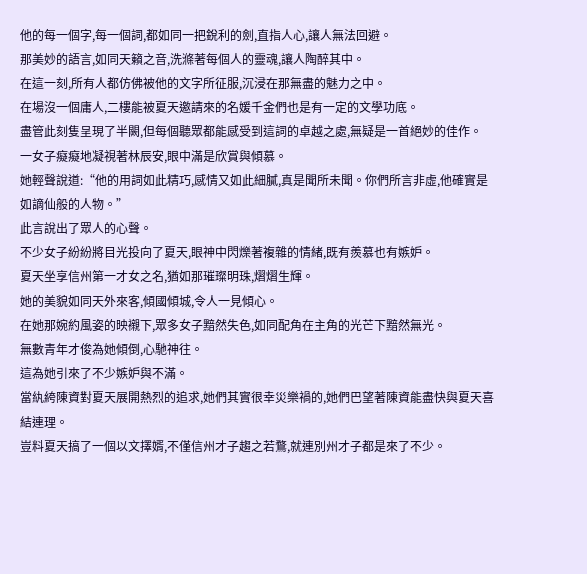他的每一個字,每一個詞,都如同一把銳利的劍,直指人心,讓人無法回避。
那美妙的語言,如同天籟之音,洗滌著每個人的靈魂,讓人陶醉其中。
在這一刻,所有人都仿佛被他的文字所征服,沉浸在那無盡的魅力之中。
在場沒一個庸人,二樓能被夏天邀請來的名媛千金們也是有一定的文學功底。
盡管此刻隻呈現了半闕,但每個聽眾都能感受到這詞的卓越之處,無疑是一首絕妙的佳作。
一女子癡癡地凝視著林辰安,眼中滿是欣賞與傾慕。
她輕聲說道:“他的用詞如此精巧,感情又如此細膩,真是聞所未聞。你們所言非虛,他確實是如謫仙般的人物。”
此言說出了眾人的心聲。
不少女子紛紛將目光投向了夏天,眼神中閃爍著複雜的情緒,既有羨慕也有嫉妒。
夏天坐享信州第一才女之名,猶如那璀璨明珠,熠熠生輝。
她的美貌如同天外來客,傾國傾城,令人一見傾心。
在她那婉約風姿的映襯下,眾多女子黯然失色,如同配角在主角的光芒下黯然無光。
無數青年才俊為她傾倒,心馳神往。
這為她引來了不少嫉妒與不滿。
當紈絝陳資對夏天展開熱烈的追求,她們其實很幸災樂禍的,她們巴望著陳資能盡快與夏天喜結連理。
豈料夏天搞了一個以文擇婿,不僅信州才子趨之若鶩,就連別州才子都是來了不少。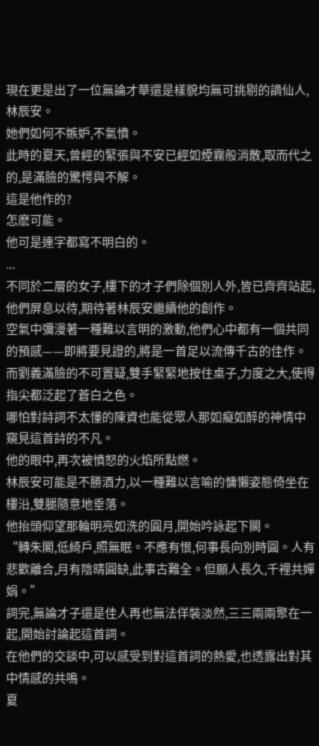現在更是出了一位無論才華還是樣貌均無可挑剔的謫仙人,林辰安。
她們如何不嫉妒,不氣憤。
此時的夏天,曾經的緊張與不安已經如煙霧般消散,取而代之的,是滿臉的驚愕與不解。
這是他作的?
怎麽可能。
他可是連字都寫不明白的。
...
不同於二層的女子,樓下的才子們除個別人外,皆已齊齊站起,他們屏息以待,期待著林辰安繼續他的創作。
空氣中彌漫著一種難以言明的激動,他們心中都有一個共同的預感——即將要見證的,將是一首足以流傳千古的佳作。
而劉義滿臉的不可置疑,雙手緊緊地按住桌子,力度之大,使得指尖都泛起了蒼白之色。
哪怕對詩詞不太懂的陳資也能從眾人那如癡如醉的神情中窺見這首詩的不凡。
他的眼中,再次被憤怒的火焰所點燃。
林辰安可能是不勝酒力,以一種難以言喻的慵懶姿態倚坐在樓沿,雙腿隨意地垂落。
他抬頭仰望那輪明亮如洗的圓月,開始吟詠起下闕。
“轉朱閣,低綺戶,照無眠。不應有恨,何事長向別時圓。人有悲歡離合,月有陰晴圓缺,此事古難全。但願人長久,千裡共嬋娟。”
詞完,無論才子還是佳人再也無法佯裝淡然,三三兩兩聚在一起,開始討論起這首詞。
在他們的交談中,可以感受到對這首詞的熱愛,也透露出對其中情感的共鳴。
夏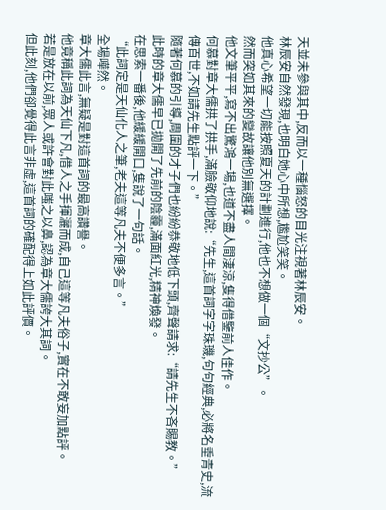天並未參與其中,反而以一種惱怒的目光注視著林辰安。
林辰安自然發現,也明白她心中所想,尷尬笑笑。
他真心希望一切能按照夏天的計劃進行,他也不想做一個“文抄公”。
然而突如其來的變故讓他別無選擇。
他文筆平平,寫不出驚鴻一場,也道不盡人間淒涼,隻得借鑒前人佳作。
何慕對章大儒拱了拱手,滿臉敬仰地說:“先生,這首詞字字珠璣,句句經典,必將名垂青史,流傳百世,不如請先生點評一下。”
隨著何慕的引導,周圍的才子們也紛紛恭敬地低下頭,齊聲請求:“請先生不吝賜教。”
此時的章大儒早已拋開了先前的陰霾,滿面紅光,精神煥發。
在思索一番後,他緩緩開口,隻說了一句話。
“此詞定是天仙化人之筆,老夫這等凡夫不便多言。”
全場嘩然。
章大儒此言,無疑是對這首詞的最高讚譽。
他竟稱此詞為天仙下凡,借人之手揮灑而成,自己這等凡夫俗子,實在不敢妄加點評。
若是放在以前,眾人或許會對此嗤之以鼻,認為章大儒誇大其詞。
但此刻,他們卻覺得此言非虛,這首詞的確配得上如此評價。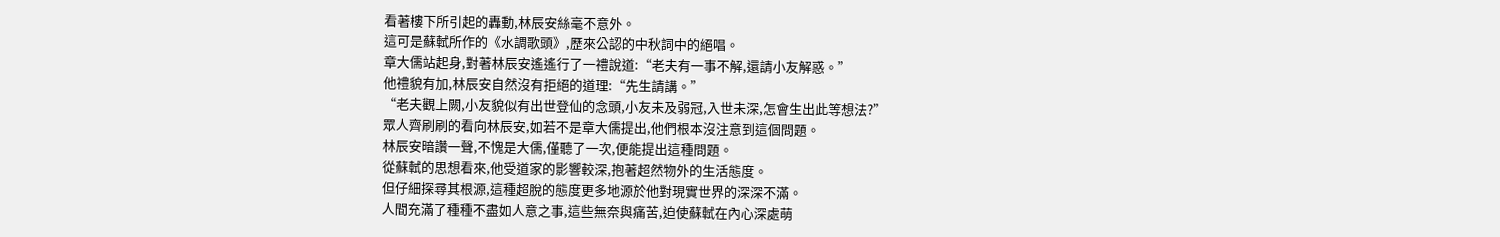看著樓下所引起的轟動,林辰安絲毫不意外。
這可是蘇軾所作的《水調歌頭》,歷來公認的中秋詞中的絕唱。
章大儒站起身,對著林辰安遙遙行了一禮說道:“老夫有一事不解,還請小友解惑。”
他禮貌有加,林辰安自然沒有拒絕的道理:“先生請講。”
“老夫觀上闕,小友貌似有出世登仙的念頭,小友未及弱冠,入世未深,怎會生出此等想法?”
眾人齊刷刷的看向林辰安,如若不是章大儒提出,他們根本沒注意到這個問題。
林辰安暗讚一聲,不愧是大儒,僅聽了一次,便能提出這種問題。
從蘇軾的思想看來,他受道家的影響較深,抱著超然物外的生活態度。
但仔細探尋其根源,這種超脫的態度更多地源於他對現實世界的深深不滿。
人間充滿了種種不盡如人意之事,這些無奈與痛苦,迫使蘇軾在內心深處萌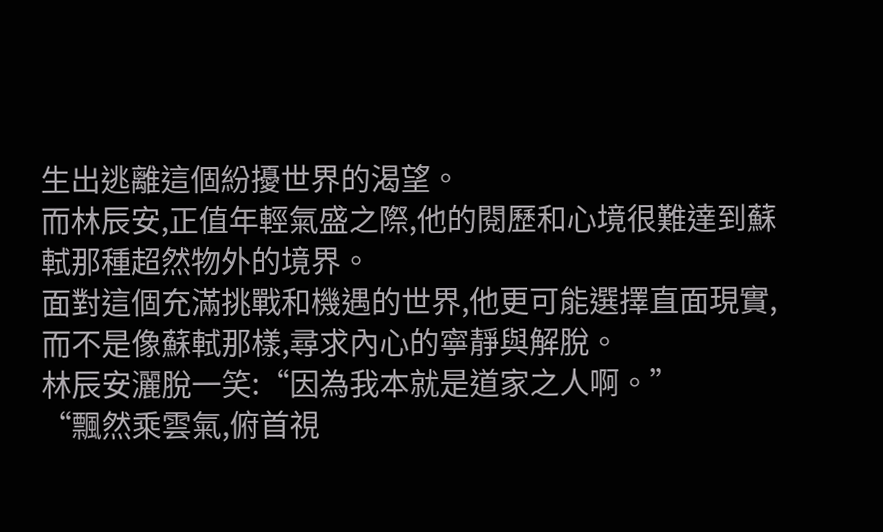生出逃離這個紛擾世界的渴望。
而林辰安,正值年輕氣盛之際,他的閱歷和心境很難達到蘇軾那種超然物外的境界。
面對這個充滿挑戰和機遇的世界,他更可能選擇直面現實,而不是像蘇軾那樣,尋求內心的寧靜與解脫。
林辰安灑脫一笑:“因為我本就是道家之人啊。”
“飄然乘雲氣,俯首視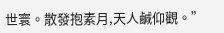世寰。散發抱素月,天人鹹仰觀。”